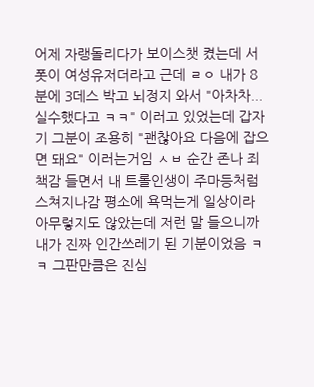어제 자랭돌리다가 보이스챗 켰는데 서폿이 여성유저더라고 근데 ㄹㅇ 내가 8분에 3데스 박고 뇌정지 와서 "아차차... 실수했다고 ㅋㅋ" 이러고 있었는데 갑자기 그분이 조용히 "괜찮아요 다음에 잡으면 돼요" 이러는거임 ㅅㅂ 순간 존나 죄책감 들면서 내 트롤인생이 주마등처럼 스쳐지나감 평소에 욕먹는게 일상이라 아무렇지도 않았는데 저런 말 들으니까 내가 진짜 인간쓰레기 된 기분이었음 ㅋㅋ 그판만큼은 진심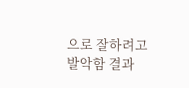으로 잘하려고 발악함 결과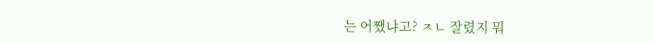는 어쨌냐고? ㅈㄴ 잘렸지 뭐